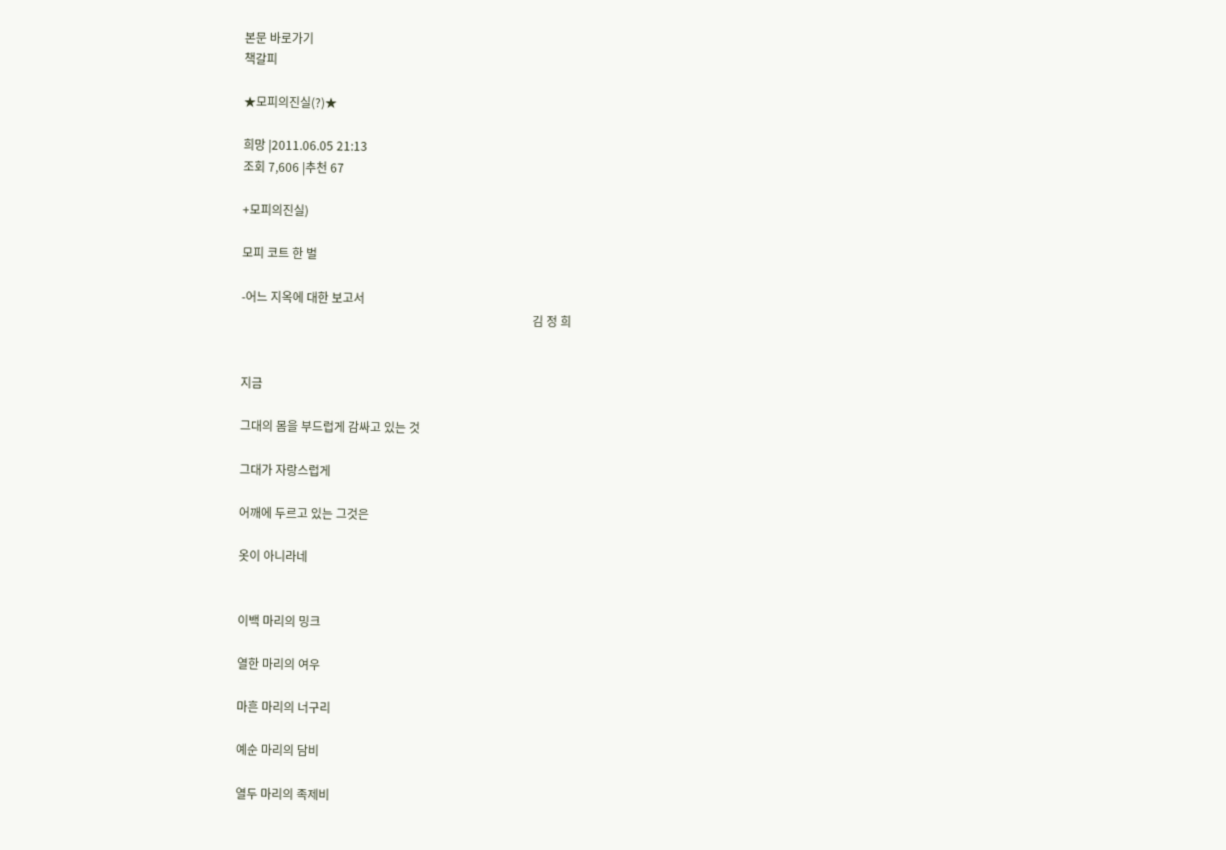본문 바로가기
책갈피

★모피의진실(?)★

희망 |2011.06.05 21:13
조회 7,606 |추천 67

+모피의진실)

모피 코트 한 벌

-어느 지옥에 대한 보고서
                                                                                                 김 정 희


지금

그대의 몸을 부드럽게 감싸고 있는 것

그대가 자랑스럽게

어깨에 두르고 있는 그것은

옷이 아니라네


이백 마리의 밍크

열한 마리의 여우

마흔 마리의 너구리

예순 마리의 담비

열두 마리의 족제비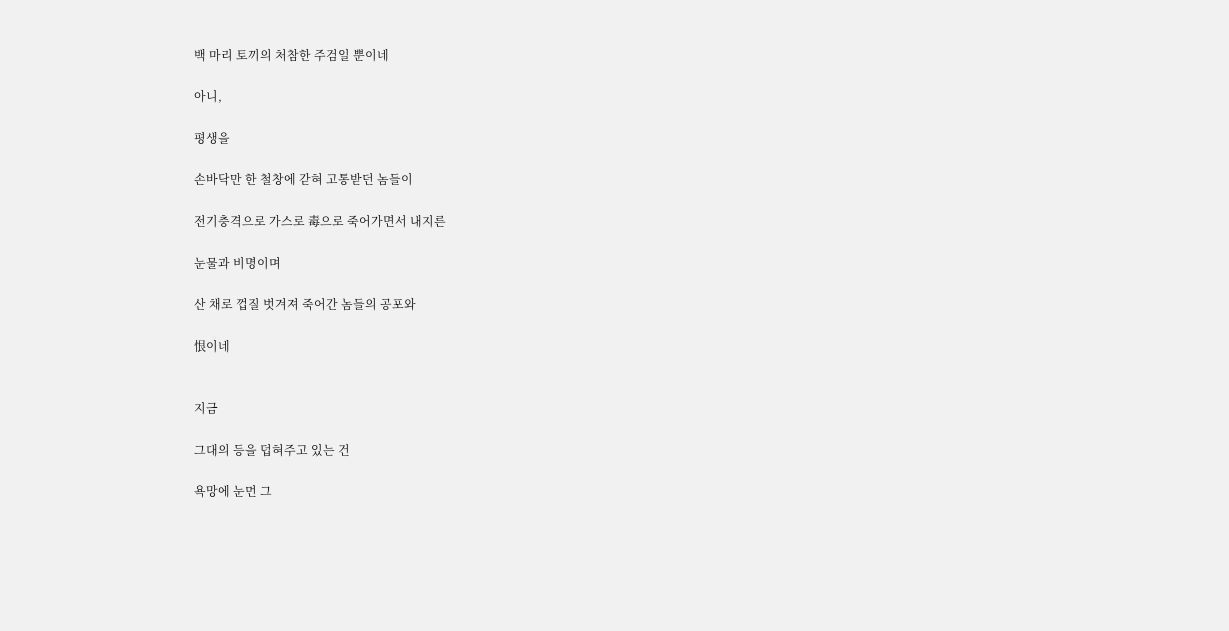백 마리 토끼의 처참한 주검일 뿐이네

아니,

평생을

손바닥만 한 철창에 갇혀 고통받던 놈들이

전기충격으로 가스로 毒으로 죽어가면서 내지른

눈물과 비명이며

산 채로 껍질 벗겨져 죽어간 놈들의 공포와

恨이네


지금

그대의 등을 덥혀주고 있는 건

욕망에 눈먼 그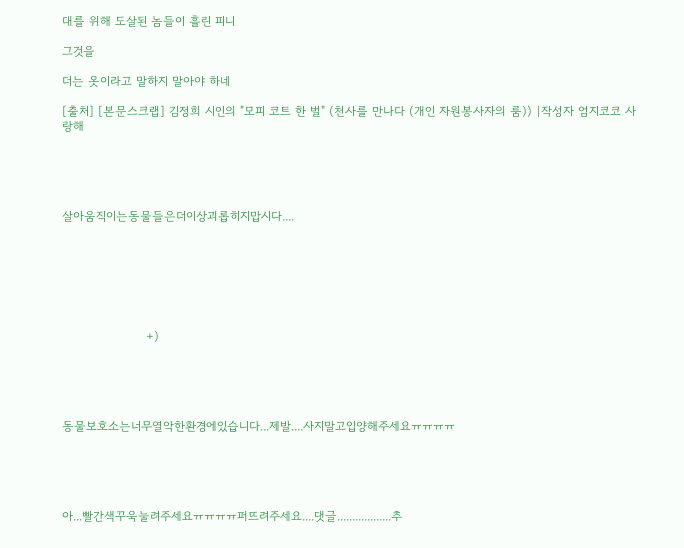대를 위해 도살된 놈들이 흘린 피니

그것을

더는 옷이라고 말하지 말아야 하네

[출처] [본문스크랩] 김정희 시인의 "모피 코트 한 벌" (천사를 만나다 (개인 자원봉사자의 룸)) |작성자 엄지코코 사랑해





살아움직이는동물들은더이상괴롭히지맙시다....







                     +)





동물보호소는너무열악한환경에있습니다...제발....사지말고입양해주세요ㅠㅠㅠㅠ





아...빨간색꾸욱눌려주세요ㅠㅠㅠㅠ퍼뜨려주세요....댓글..................추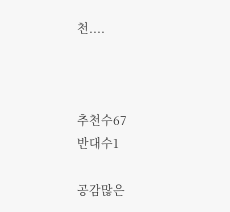천....



추천수67
반대수1

공감많은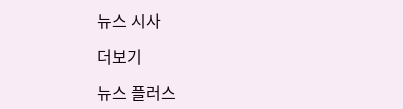뉴스 시사

더보기

뉴스 플러스